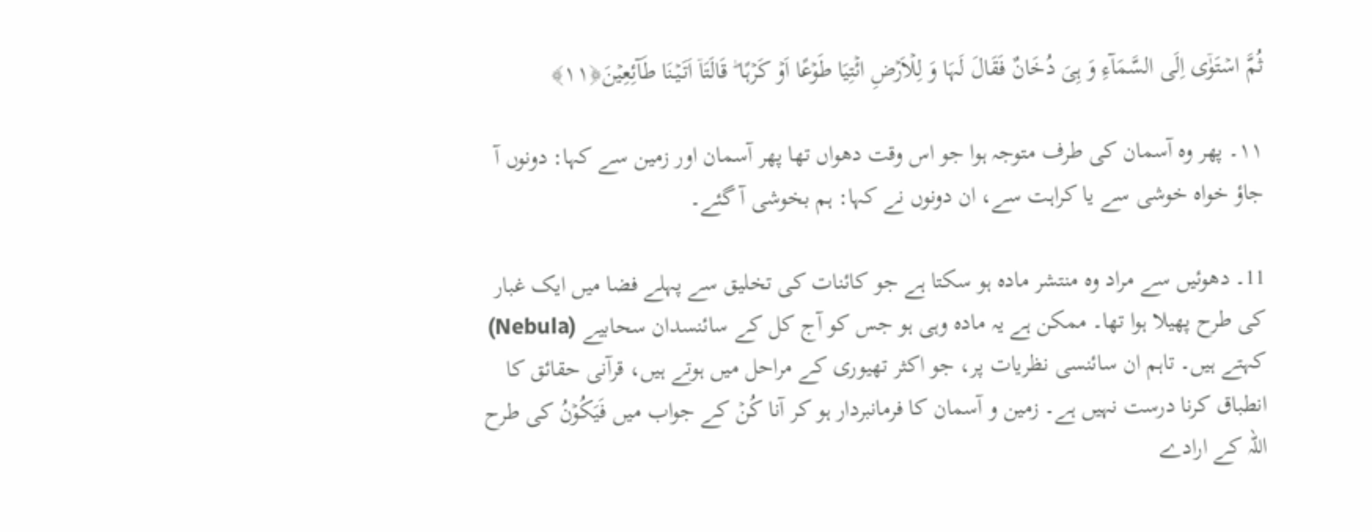ثُمَّ اسۡتَوٰۤی اِلَی السَّمَآءِ وَ ہِیَ دُخَانٌ فَقَالَ لَہَا وَ لِلۡاَرۡضِ ائۡتِیَا طَوۡعًا اَوۡ کَرۡہًا ؕ قَالَتَاۤ اَتَیۡنَا طَآئِعِیۡنَ﴿۱۱﴾

۱۱۔ پھر وہ آسمان کی طرف متوجہ ہوا جو اس وقت دھواں تھا پھر آسمان اور زمین سے کہا: دونوں آ جاؤ خواہ خوشی سے یا کراہت سے، ان دونوں نے کہا: ہم بخوشی آ گئے۔

11۔ دھوئیں سے مراد وہ منتشر مادہ ہو سکتا ہے جو کائنات کی تخلیق سے پہلے فضا میں ایک غبار کی طرح پھیلا ہوا تھا۔ ممکن ہے یہ مادہ وہی ہو جس کو آج کل کے سائنسدان سحابیے (Nebula) کہتے ہیں۔ تاہم ان سائنسی نظریات پر، جو اکثر تھیوری کے مراحل میں ہوتے ہیں، قرآنی حقائق کا انطباق کرنا درست نہیں ہے۔ زمین و آسمان کا فرمانبردار ہو کر آنا کُنۡ کے جواب میں فَیَکُوۡنُ کی طرح اللہ کے ارادے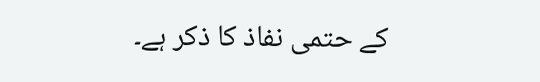کے حتمی نفاذ کا ذکر ہے۔